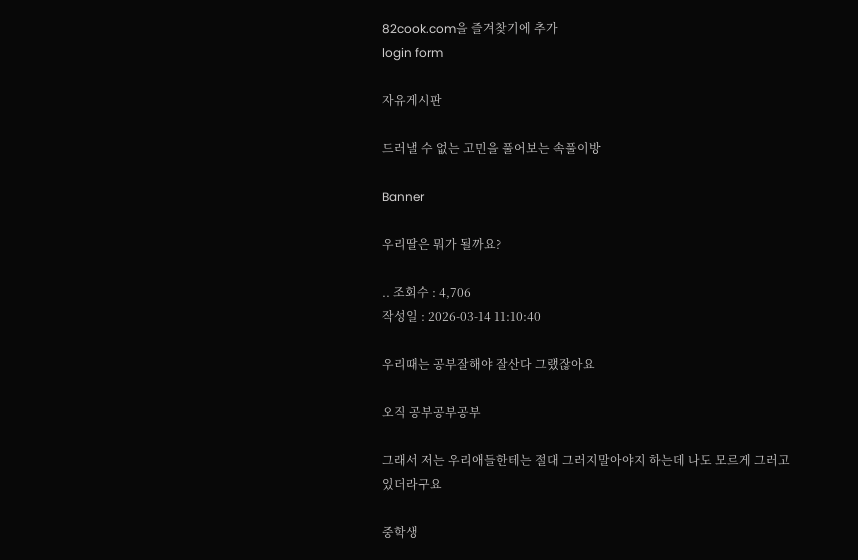82cook.com을 즐겨찾기에 추가
login form

자유게시판

드러낼 수 없는 고민을 풀어보는 속풀이방

Banner

우리딸은 뭐가 될까요?

.. 조회수 : 4,706
작성일 : 2026-03-14 11:10:40

우리때는 공부잘해야 잘산다 그랬잖아요

오직 공부공부공부

그래서 저는 우리애들한테는 절대 그러지말아야지 하는데 나도 모르게 그러고 있더라구요

중학생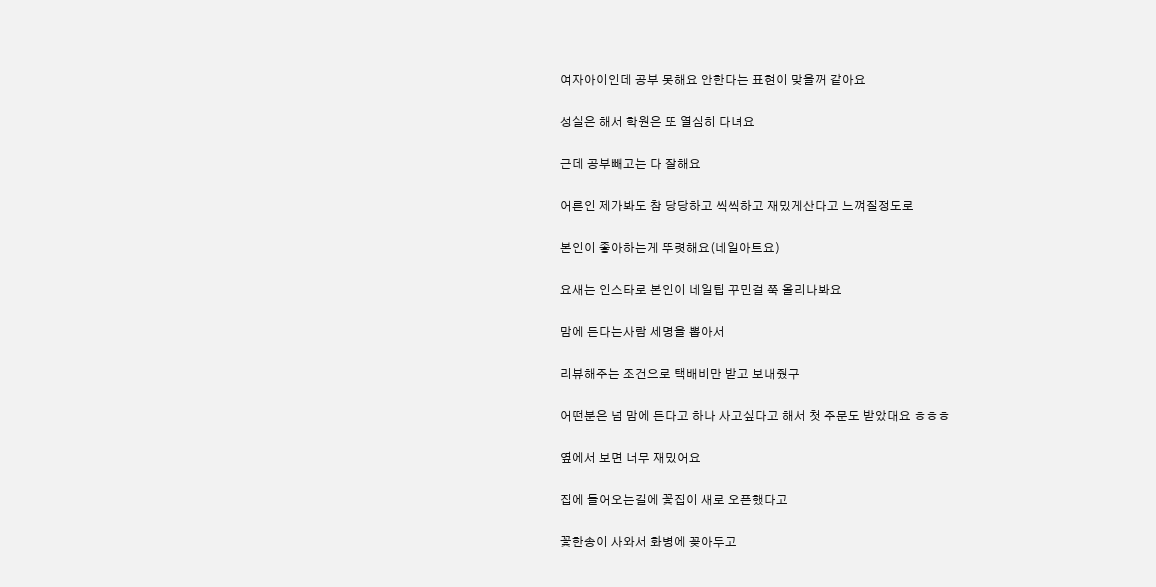여자아이인데 공부 못해요 안한다는 표현이 맞을꺼 같아요

성실은 해서 학원은 또 열심히 다녀요

근데 공부빼고는 다 잘해요

어른인 제가봐도 참 당당하고 씩씩하고 재밌게산다고 느껴질정도로

본인이 좋아하는게 뚜렷해요(네일아트요)

요새는 인스타로 본인이 네일팁 꾸민걸 쭉 올리나봐요

맘에 든다는사람 세명을 뽑아서

리뷰해주는 조건으로 택배비만 받고 보내줬구

어떤분은 넘 맘에 든다고 하나 사고싶다고 해서 첫 주문도 받았대요 ㅎㅎㅎ

옆에서 보면 너무 재밌어요

집에 들어오는길에 꽃집이 새로 오픈했다고

꽃한송이 사와서 화병에 꽂아두고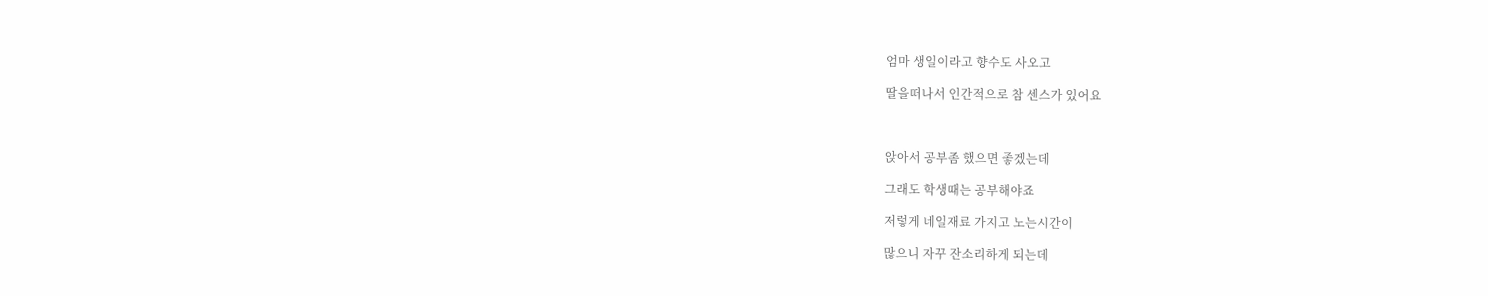엄마 생일이라고 향수도 사오고

딸을떠나서 인간적으로 참 센스가 있어요



앉아서 공부좀 했으면 좋겠는데

그래도 학생때는 공부해야죠

저렇게 네일재료 가지고 노는시간이

많으니 자꾸 잔소리하게 되는데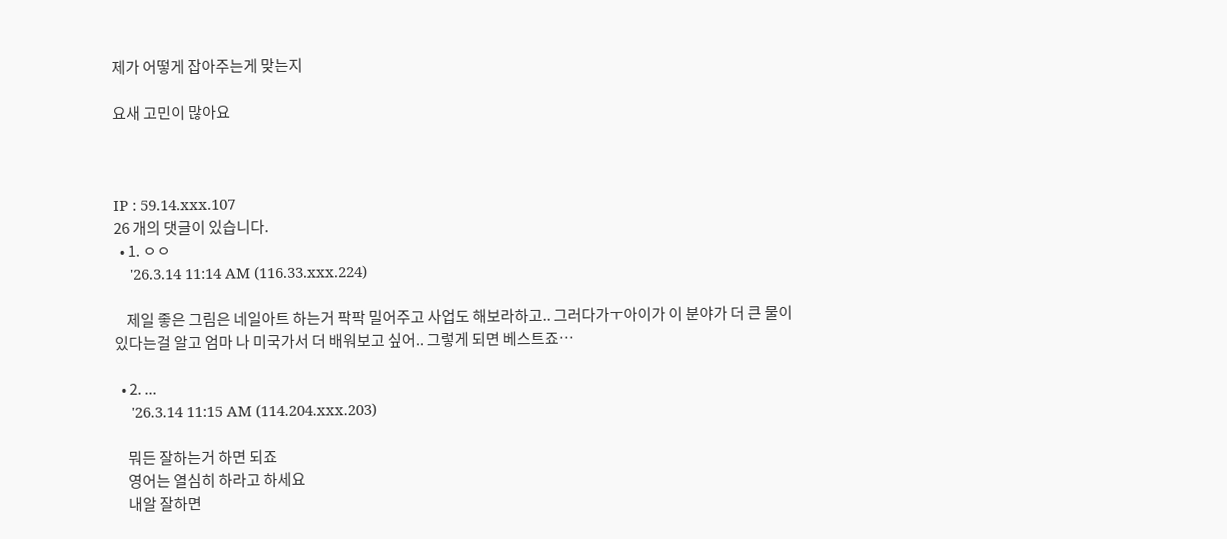제가 어떻게 잡아주는게 맞는지

요새 고민이 많아요



IP : 59.14.xxx.107
26 개의 댓글이 있습니다.
  • 1. ㅇㅇ
    '26.3.14 11:14 AM (116.33.xxx.224)

    제일 좋은 그림은 네일아트 하는거 팍팍 밀어주고 사업도 해보라하고.. 그러다가ㅜ아이가 이 분야가 더 큰 물이 있다는걸 알고 엄마 나 미국가서 더 배워보고 싶어.. 그렇게 되면 베스트죠…

  • 2. ...
    '26.3.14 11:15 AM (114.204.xxx.203)

    뭐든 잘하는거 하면 되죠
    영어는 열심히 하라고 하세요
    내알 잘하면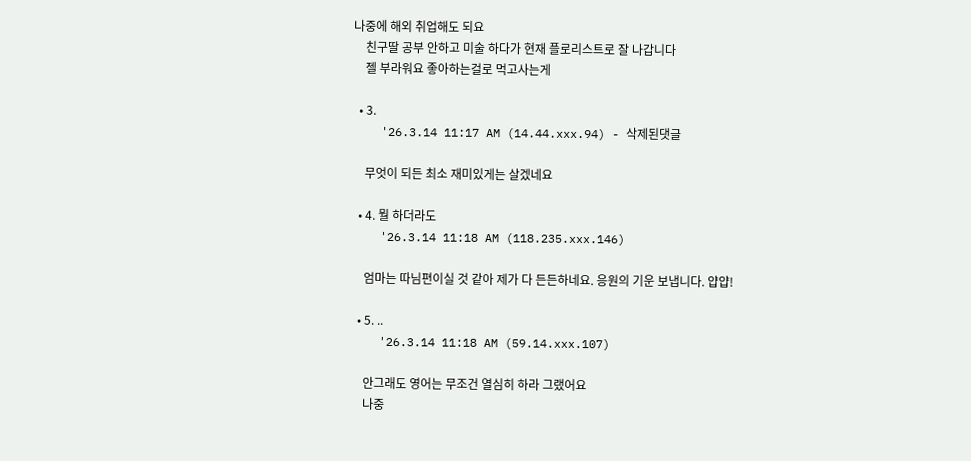나중에 해외 취업해도 되요
    친구딸 공부 안하고 미술 하다가 현재 플로리스트로 잘 나갑니다
    젤 부라워요 좋아하는걸로 먹고사는게

  • 3.
    '26.3.14 11:17 AM (14.44.xxx.94) - 삭제된댓글

    무엇이 되든 최소 재미있게는 살겠네요

  • 4. 뭘 하더라도
    '26.3.14 11:18 AM (118.235.xxx.146)

    엄마는 따님편이실 것 같아 제가 다 든든하네요. 응원의 기운 보냅니다. 얍얍!

  • 5. ..
    '26.3.14 11:18 AM (59.14.xxx.107)

    안그래도 영어는 무조건 열심히 하라 그랬어요
    나중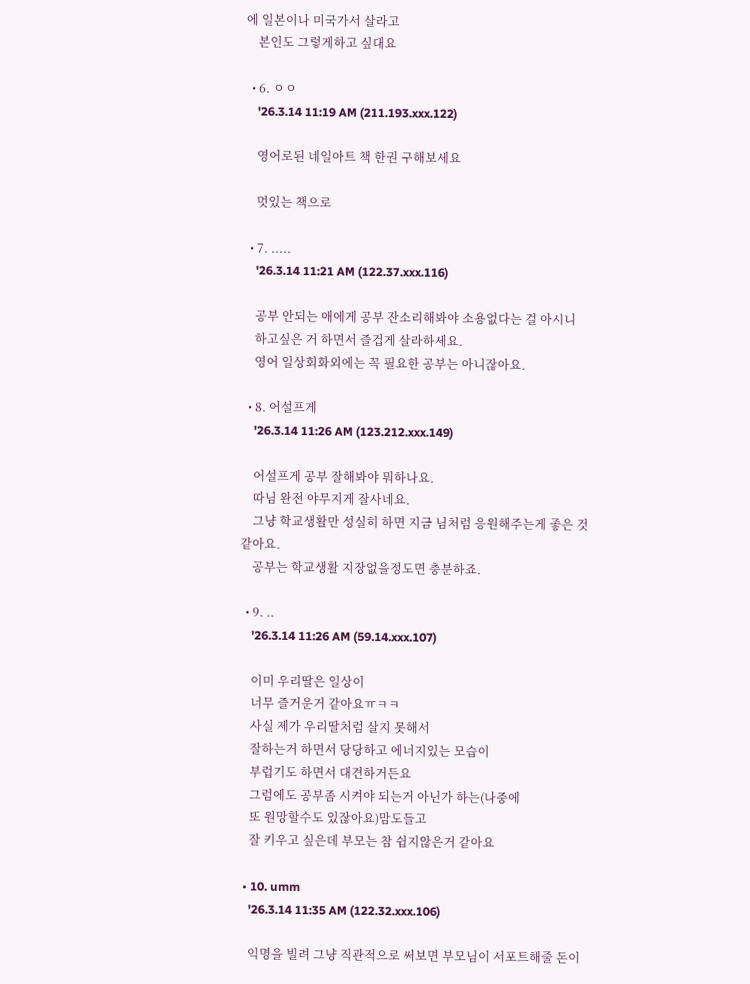에 일본이나 미국가서 살라고
    본인도 그렇게하고 싶대요

  • 6. ㅇㅇ
    '26.3.14 11:19 AM (211.193.xxx.122)

    영어로된 네일아트 책 한권 구해보세요

    멋있는 책으로

  • 7. .....
    '26.3.14 11:21 AM (122.37.xxx.116)

    공부 안되는 애에게 공부 잔소리해봐야 소용없다는 걸 아시니
    하고싶은 거 하면서 즐겁게 살라하세요.
    영어 일상회화외에는 꼭 필요한 공부는 아니잖아요.

  • 8. 어설프게
    '26.3.14 11:26 AM (123.212.xxx.149)

    어설프게 공부 잘해봐야 뭐하나요.
    따님 완전 야무지게 잘사네요.
    그냥 학교생활만 성실히 하면 지금 님처럼 응원해주는게 좋은 것 같아요.
    공부는 학교생활 지장없을정도면 충분하죠.

  • 9. ..
    '26.3.14 11:26 AM (59.14.xxx.107)

    이미 우리딸은 일상이
    너무 즐거운거 같아요ㅠㅋㅋ
    사실 제가 우리딸처럼 살지 못해서
    잘하는거 하면서 당당하고 에너지있는 모습이
    부럽기도 하면서 대견하거든요
    그럼에도 공부좀 시켜야 되는거 아닌가 하는(나중에
    또 원망할수도 있잖아요)맘도들고
    잘 키우고 싶은데 부모는 참 쉽지않은거 같아요

  • 10. umm
    '26.3.14 11:35 AM (122.32.xxx.106)

    익명을 빌려 그냥 직관적으로 써보면 부모님이 서포트해줄 돈이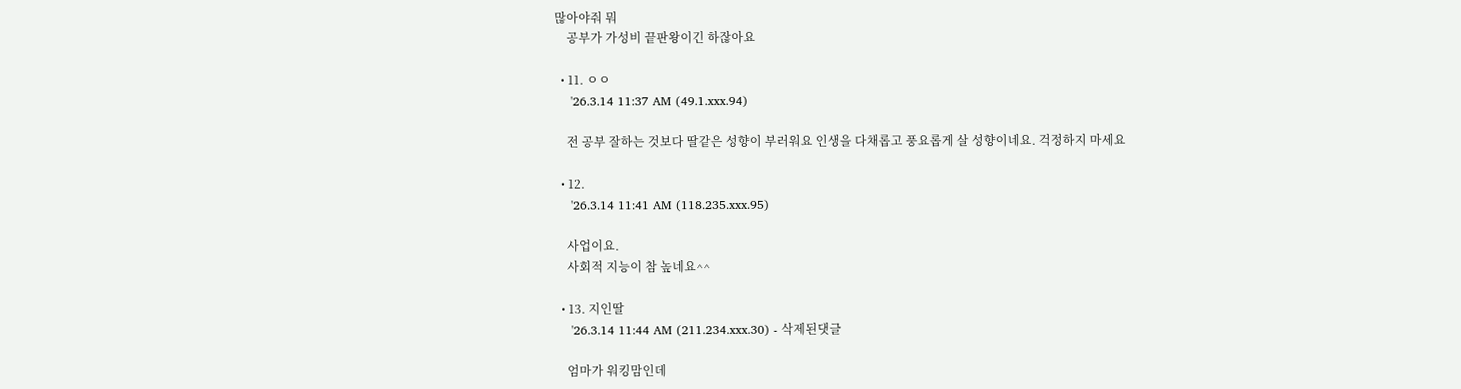많아야줘 뭐
    공부가 가성비 끝판왕이긴 하잖아요

  • 11. ㅇㅇ
    '26.3.14 11:37 AM (49.1.xxx.94)

    전 공부 잘하는 것보다 딸같은 성향이 부러워요 인생을 다채롭고 풍요롭게 살 성향이네요. 걱정하지 마세요

  • 12.
    '26.3.14 11:41 AM (118.235.xxx.95)

    사업이요.
    사회적 지능이 참 높네요^^

  • 13. 지인딸
    '26.3.14 11:44 AM (211.234.xxx.30) - 삭제된댓글

    엄마가 워킹맘인데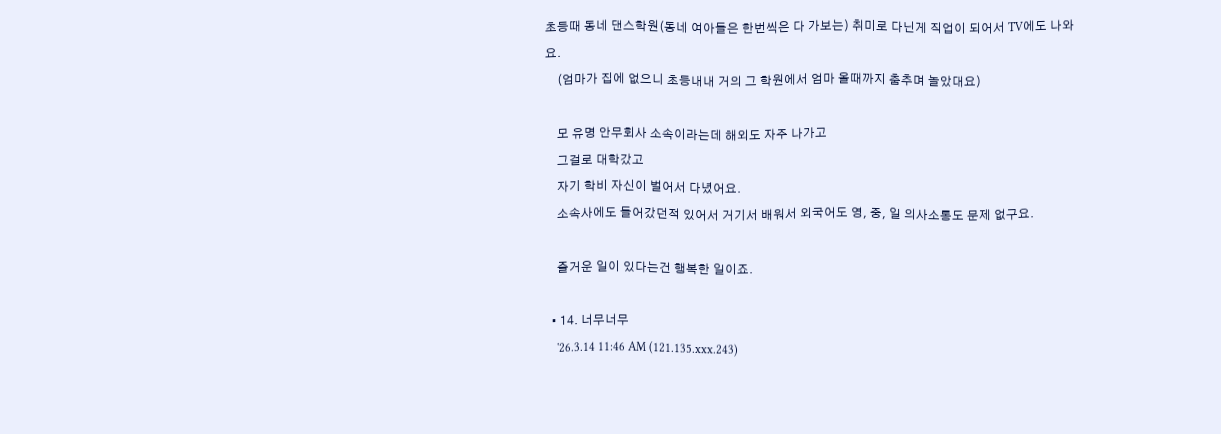초등때 동네 댄스학원(동네 여아들은 한번씩은 다 가보는) 취미로 다닌게 직업이 되어서 TV에도 나와요.
    (엄마가 집에 없으니 초등내내 거의 그 학원에서 엄마 올때까지 춤추며 놀았대요)

    모 유명 안무회사 소속이라는데 해외도 자주 나가고
    그걸로 대학갔고
    자기 학비 자신이 벌어서 다녔어요.
    소속사에도 들어갔던적 있어서 거기서 배워서 외국어도 영, 중, 일 의사소통도 문제 없구요.

    즐거운 일이 있다는건 행복한 일이죠.

  • 14. 너무너무
    '26.3.14 11:46 AM (121.135.xxx.243)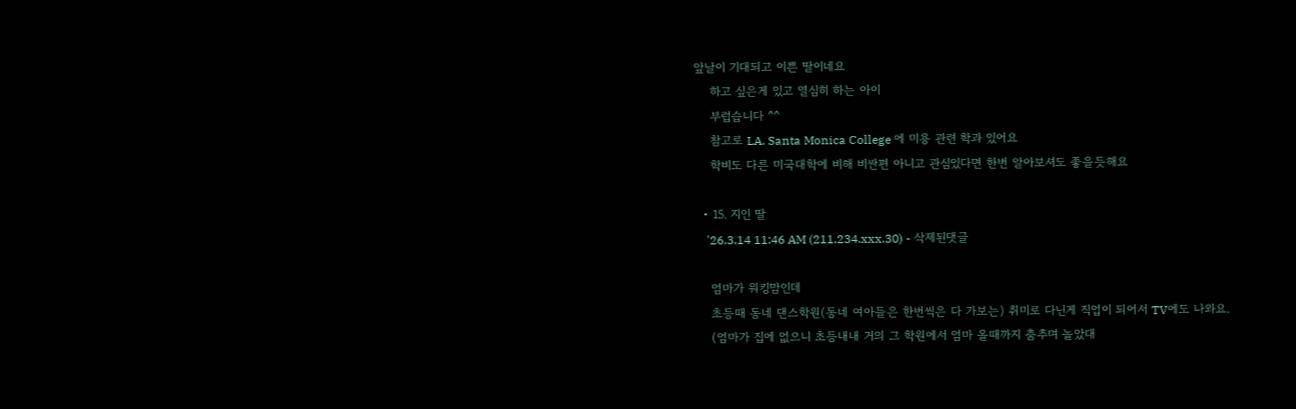앞날이 기대되고 이쁜 딸이네요
    하고 싶은게 있고 열심히 하는 아이
    부럽습니다 ^^
    참고로 LA. Santa Monica College 에 미용 관련 학과 있어요
    학비도 다른 미국대학에 비해 비싼편 아니고 관심있다면 한번 알아보셔도 좋을듯해요

  • 15. 지인 딸
    '26.3.14 11:46 AM (211.234.xxx.30) - 삭제된댓글

    엄마가 워킹맘인데
    초등때 동네 댄스학원(동네 여아들은 한번씩은 다 가보는) 취미로 다닌게 직업이 되어서 TV에도 나와요.
    (엄마가 집에 없으니 초등내내 거의 그 학원에서 엄마 올때까지 춤추며 놀았대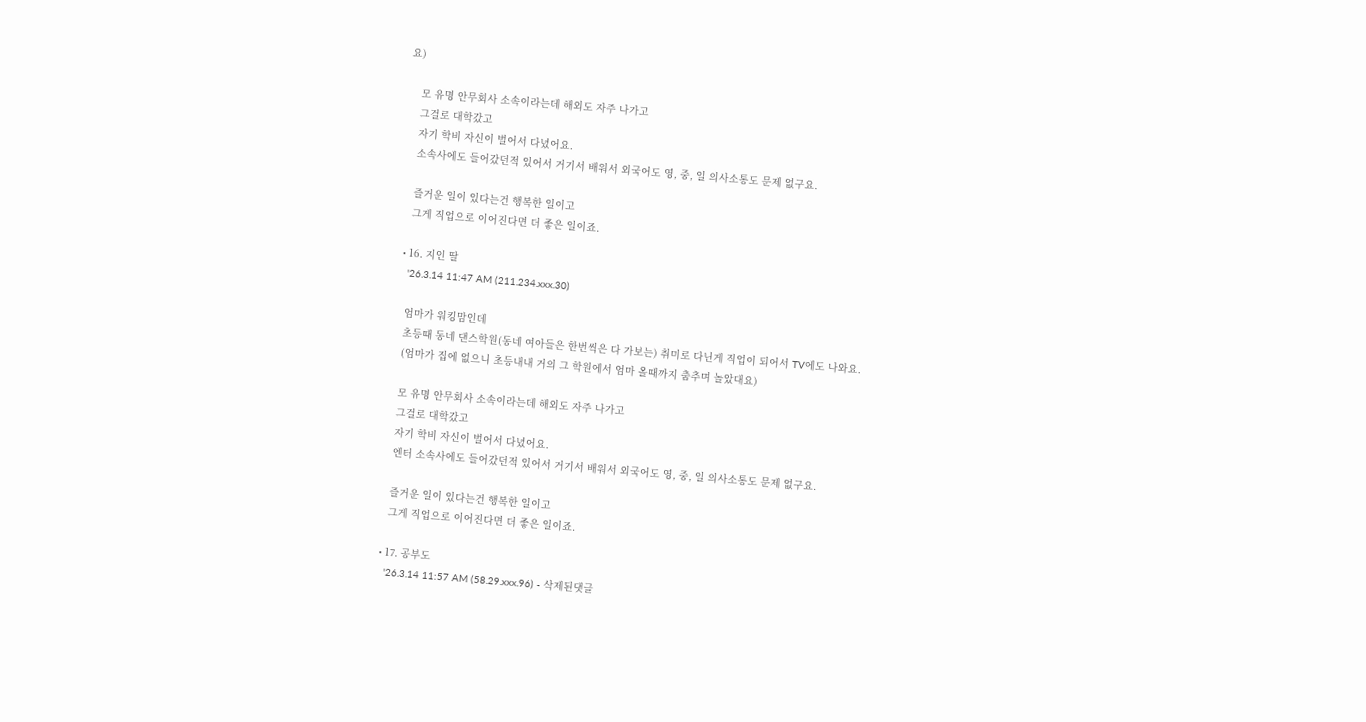요)

    모 유명 안무회사 소속이라는데 해외도 자주 나가고
    그걸로 대학갔고
    자기 학비 자신이 벌어서 다녔어요.
    소속사에도 들어갔던적 있어서 거기서 배워서 외국어도 영, 중, 일 의사소통도 문제 없구요.

    즐거운 일이 있다는건 행복한 일이고
    그게 직업으로 이어진다면 더 좋은 일이죠.

  • 16. 지인 딸
    '26.3.14 11:47 AM (211.234.xxx.30)

    엄마가 워킹맘인데
    초등때 동네 댄스학원(동네 여아들은 한번씩은 다 가보는) 취미로 다닌게 직업이 되어서 TV에도 나와요.
    (엄마가 집에 없으니 초등내내 거의 그 학원에서 엄마 올때까지 춤추며 놀았대요)

    모 유명 안무회사 소속이라는데 해외도 자주 나가고
    그걸로 대학갔고
    자기 학비 자신이 벌어서 다녔어요.
    엔터 소속사에도 들어갔던적 있어서 거기서 배워서 외국어도 영, 중, 일 의사소통도 문제 없구요.

    즐거운 일이 있다는건 행복한 일이고
    그게 직업으로 이어진다면 더 좋은 일이죠.

  • 17. 공부도
    '26.3.14 11:57 AM (58.29.xxx.96) - 삭제된댓글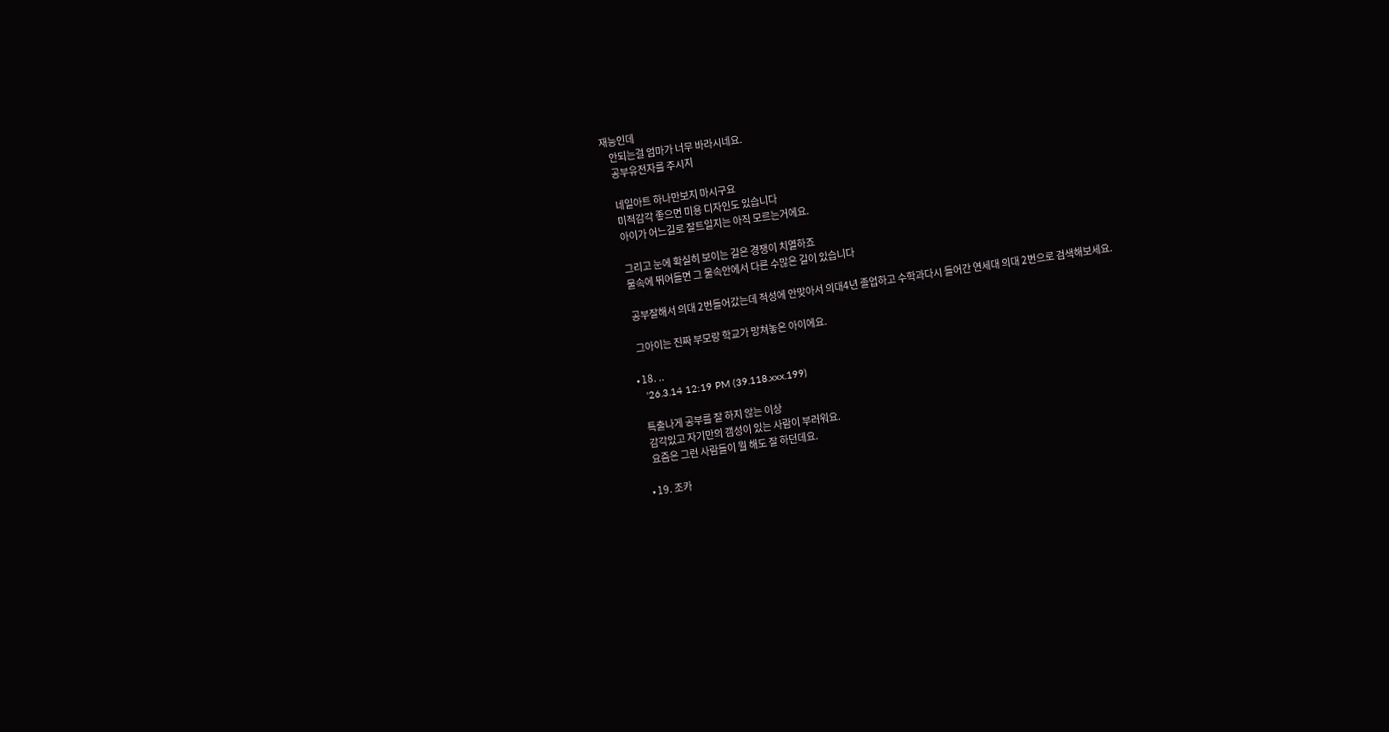재능인데
    안되는걸 엄마가 너무 바라시네요.
    공부유전자를 주시지

    네일아트 하나만보지 마시구요
    미적감각 좋으면 미용 디자인도 있습니다
    아이가 어느길로 잘트일지는 아직 모르는거에요.

    그리고 눈에 확실히 보이는 길은 경쟁이 치열하죠
    물속에 뛰어들면 그 물속안에서 다른 수많은 길이 있습니다

    공부잘해서 의대 2번들어갔는데 적성에 안맞아서 의대4년 졸업하고 수학과다시 들어간 연세대 의대 2번으로 검색해보세요.

    그아이는 진짜 부모랑 학교가 망쳐놓은 아이에요.

  • 18. ..
    '26.3.14 12:19 PM (39.118.xxx.199)

    특출나게 공부를 잘 하지 않는 이상
    감각있고 자기만의 갬성이 있는 사람이 부러워요.
    요즘은 그런 사람들이 뭘 해도 잘 하던데요.

  • 19. 조카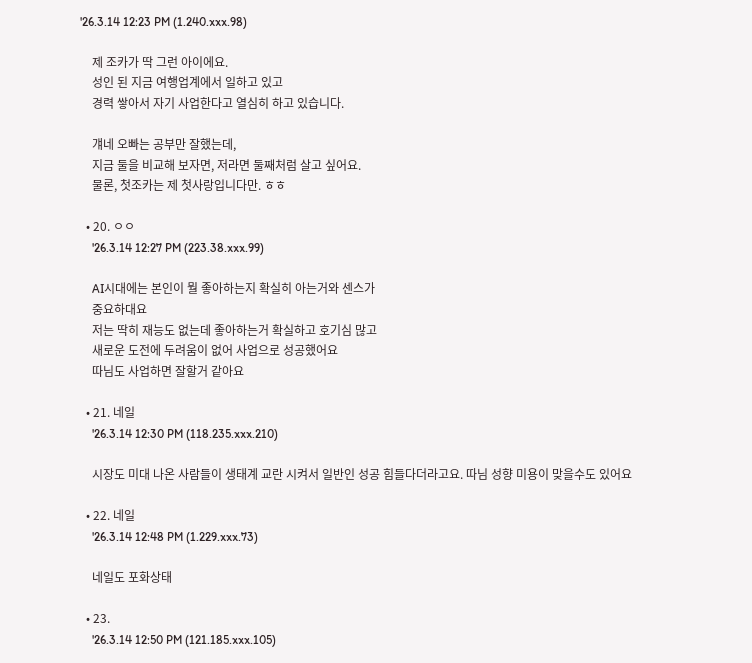'26.3.14 12:23 PM (1.240.xxx.98)

    제 조카가 딱 그런 아이에요.
    성인 된 지금 여행업계에서 일하고 있고
    경력 쌓아서 자기 사업한다고 열심히 하고 있습니다.

    걔네 오빠는 공부만 잘했는데,
    지금 둘을 비교해 보자면, 저라면 둘째처럼 살고 싶어요.
    물론, 첫조카는 제 첫사랑입니다만. ㅎㅎ

  • 20. ㅇㅇ
    '26.3.14 12:27 PM (223.38.xxx.99)

    AI시대에는 본인이 뭘 좋아하는지 확실히 아는거와 센스가
    중요하대요
    저는 딱히 재능도 없는데 좋아하는거 확실하고 호기심 많고
    새로운 도전에 두려움이 없어 사업으로 성공했어요
    따님도 사업하면 잘할거 같아요

  • 21. 네일
    '26.3.14 12:30 PM (118.235.xxx.210)

    시장도 미대 나온 사람들이 생태계 교란 시켜서 일반인 성공 힘들다더라고요. 따님 성향 미용이 맞을수도 있어요

  • 22. 네일
    '26.3.14 12:48 PM (1.229.xxx.73)

    네일도 포화상태

  • 23.
    '26.3.14 12:50 PM (121.185.xxx.105)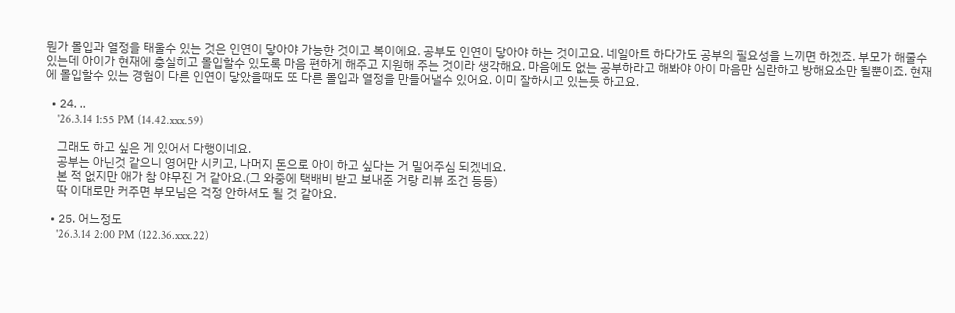뭔가 몰입과 열정을 태울수 있는 것은 인연이 닿아야 가능한 것이고 복이에요. 공부도 인연이 닿아야 하는 것이고요. 네일아트 하다가도 공부의 필요성을 느끼면 하겠죠. 부모가 해줄수 있는데 아이가 현재에 충실히고 몰입할수 있도록 마음 편하게 해주고 지원해 주는 것이라 생각해요. 마음에도 없는 공부하라고 해봐야 아이 마음만 심란하고 방해요소만 될뿐이죠. 현재에 몰입할수 있는 경험이 다른 인연이 닿았을때도 또 다른 몰입과 열정을 만들어낼수 있어요. 이미 잘하시고 있는듯 하고요.

  • 24. ..
    '26.3.14 1:55 PM (14.42.xxx.59)

    그래도 하고 싶은 게 있어서 다행이네요.
    공부는 아닌것 같으니 영어만 시키고, 나머지 돈으로 아이 하고 싶다는 거 밀어주심 되겠네요.
    본 적 없지만 애가 참 야무진 거 같아요.(그 와중에 택배비 받고 보내준 거랑 리뷰 조건 등등)
    딱 이대로만 커주면 부모님은 걱정 안하셔도 될 것 같아요.

  • 25. 어느정도
    '26.3.14 2:00 PM (122.36.xxx.22)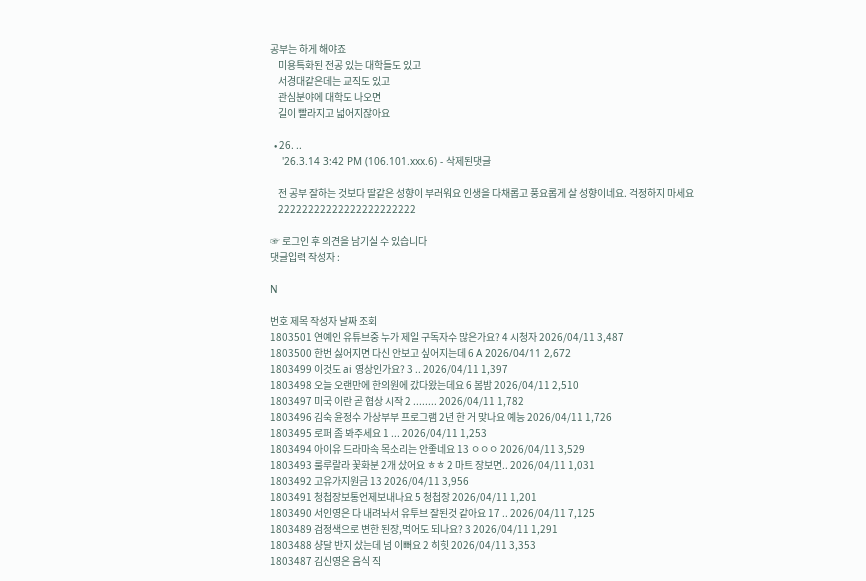공부는 하게 해야죠
    미용특화된 전공 있는 대학들도 있고
    서경대같은데는 교직도 있고
    관심분야에 대학도 나오면
    길이 빨라지고 넓어지잖아요

  • 26. ..
    '26.3.14 3:42 PM (106.101.xxx.6) - 삭제된댓글

    전 공부 잘하는 것보다 딸같은 성향이 부러워요 인생을 다채롭고 풍요롭게 살 성향이네요. 걱정하지 마세요
    22222222222222222222222

☞ 로그인 후 의견을 남기실 수 있습니다
댓글입력 작성자 :

N

번호 제목 작성자 날짜 조회
1803501 연예인 유튜브중 누가 제일 구독자수 많은가요? 4 시청자 2026/04/11 3,487
1803500 한번 싫어지면 다신 안보고 싶어지는데 6 A 2026/04/11 2,672
1803499 이것도 ai 영상인가요? 3 .. 2026/04/11 1,397
1803498 오늘 오랜만에 한의원에 갔다왔는데요 6 봄밤 2026/04/11 2,510
1803497 미국 이란 곧 협상 시작 2 ........ 2026/04/11 1,782
1803496 김숙 윤정수 가상부부 프로그램 2년 한 거 맞나요 예능 2026/04/11 1,726
1803495 로퍼 좀 봐주세요 1 ... 2026/04/11 1,253
1803494 아이유 드라마속 목소리는 안좋네요 13 ㅇㅇㅇ 2026/04/11 3,529
1803493 룰루랄라 꽃화분 2개 샀어요 ㅎㅎ 2 마트 장보면.. 2026/04/11 1,031
1803492 고유가지원금 13 2026/04/11 3,956
1803491 청첩장보통언제보내나요 5 청첩장 2026/04/11 1,201
1803490 서인영은 다 내려놔서 유투브 잘된것 같아요 17 .. 2026/04/11 7,125
1803489 검정색으로 변한 된장,먹어도 되나요? 3 2026/04/11 1,291
1803488 샹달 반지 샀는데 넘 이뻐요 2 히힛 2026/04/11 3,353
1803487 김신영은 음식 직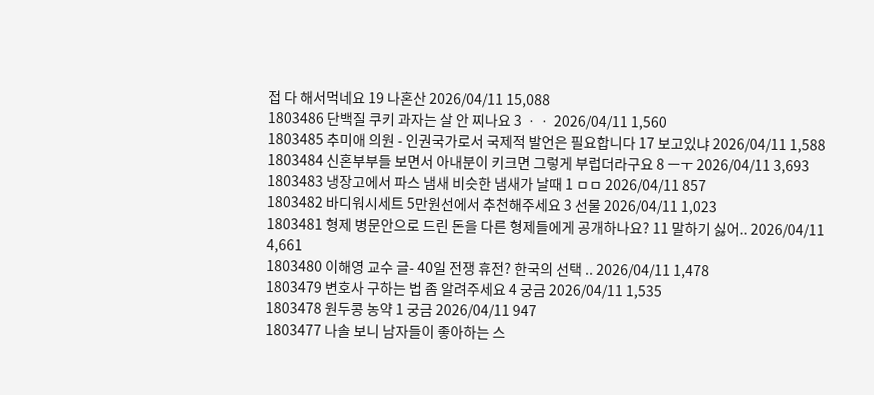접 다 해서먹네요 19 나혼산 2026/04/11 15,088
1803486 단백질 쿠키 과자는 살 안 찌나요 3 ㆍㆍ 2026/04/11 1,560
1803485 추미애 의원 - 인권국가로서 국제적 발언은 필요합니다 17 보고있냐 2026/04/11 1,588
1803484 신혼부부들 보면서 아내분이 키크면 그렇게 부럽더라구요 8 ㅡㅜ 2026/04/11 3,693
1803483 냉장고에서 파스 냄새 비슷한 냄새가 날때 1 ㅁㅁ 2026/04/11 857
1803482 바디워시세트 5만원선에서 추천해주세요 3 선물 2026/04/11 1,023
1803481 형제 병문안으로 드린 돈을 다른 형제들에게 공개하나요? 11 말하기 싫어.. 2026/04/11 4,661
1803480 이해영 교수 글- 40일 전쟁 휴전? 한국의 선택 .. 2026/04/11 1,478
1803479 변호사 구하는 법 좀 알려주세요 4 궁금 2026/04/11 1,535
1803478 원두콩 농약 1 궁금 2026/04/11 947
1803477 나솔 보니 남자들이 좋아하는 스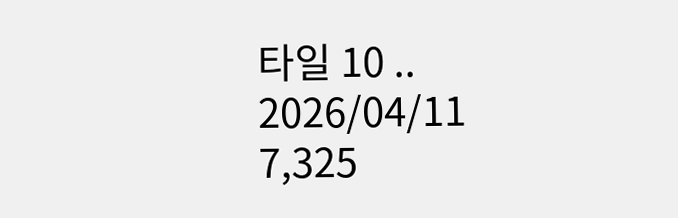타일 10 .. 2026/04/11 7,325